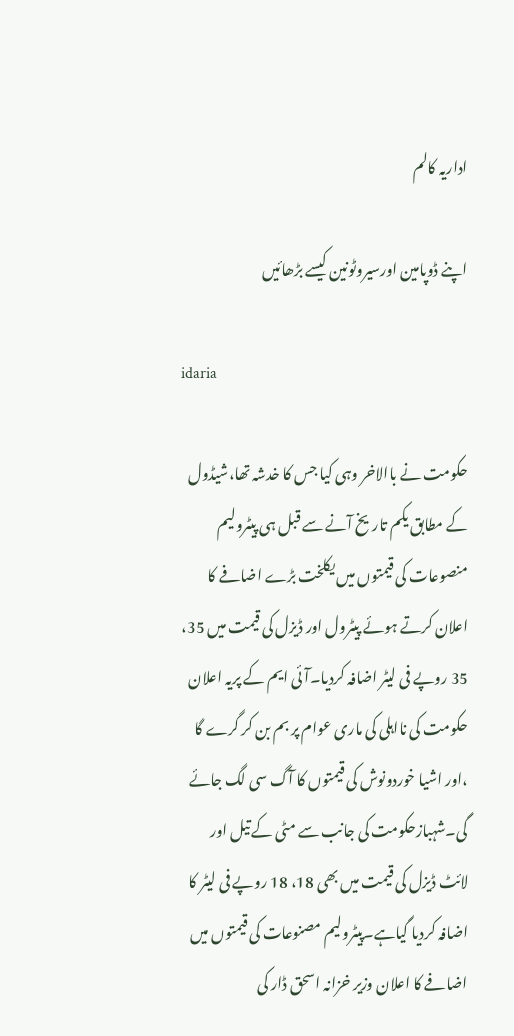اداریہ کالم

اپنے ڈوپامین اورسیروٹونین کیسے بڑھائیں

idaria

حکومت نے باالاخر وہی کیا جس کا خدشہ تھا،شیڈول کے مطابق یکم تاریخ آنے سے قبل ہی پیٹرولیم منصوعات کی قیمتوں میں یکلخت بڑے اضافے کا اعلان کرتے ہوئے پیٹرول اور ڈیزل کی قیمت میں 35، 35 روپے فی لیٹر اضافہ کردیا۔آئی ایم کے پریہ اعلان حکومت کی نااہلی کی ماری عوام پر بم بن کر گرے گا ،اور اشیا خوردونوش کی قیمتوں کا آگ سی لگ جائے گی۔شہبازحکومت کی جانب سے مٹی کے تیل اور لائٹ ڈیزل کی قیمت میں بھی 18، 18 روپے فی لیٹر کا اضافہ کردیا گیاہے۔پیٹرولیم مصنوعات کی قیمتوں میں اضافے کا اعلان وزیر خزانہ اسحق ڈار کی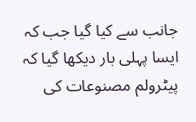جانب سے کیا گیا جب کہ ایسا پہلی بار دیکھا گیا کہ پیٹرولم مصنوعات کی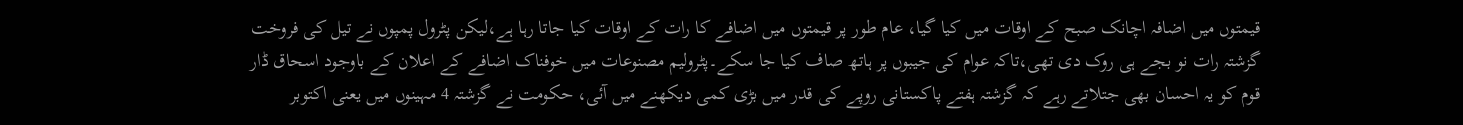قیمتوں میں اضافہ اچانک صبح کے اوقات میں کیا گیا، عام طور پر قیمتوں میں اضافے کا رات کے اوقات کیا جاتا رہا ہے،لیکن پٹرول پمپوں نے تیل کی فروخت گزشتہ رات نو بجے ہی روک دی تھی،تاکہ عوام کی جیبوں پر ہاتھ صاف کیا جا سکے۔پٹرولیم مصنوعات میں خوفناک اضافے کے اعلان کے باوجود اسحاق ڈار قوم کو یہ احسان بھی جتلاتے رہے کہ گزشتہ ہفتے پاکستانی روپے کی قدر میں بڑی کمی دیکھنے میں آئی، حکومت نے گزشتہ 4 مہینوں میں یعنی اکتوبر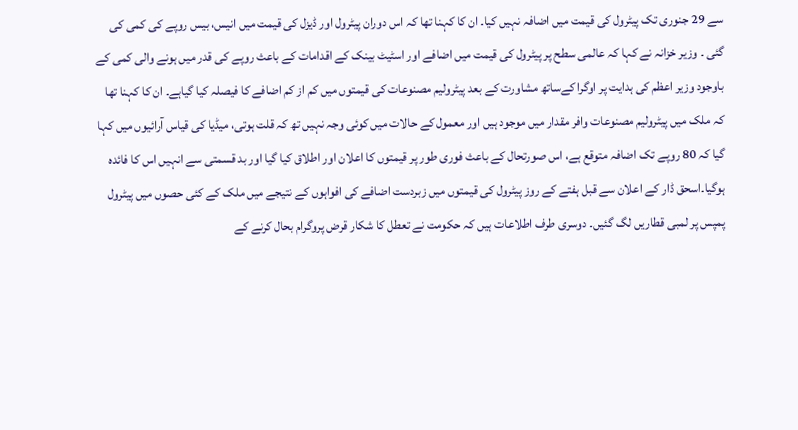سے 29 جنوری تک پیٹرول کی قیمت میں اضافہ نہیں کیا۔ ان کا کہنا تھا کہ اس دوران پیٹرول اور ڈیزل کی قیمت میں انیس، بیس روپے کی کمی کی گئی ۔ وزیر خزانہ نے کہا کہ عالمی سطح پر پیٹرول کی قیمت میں اضافے اور اسٹیٹ بینک کے اقدامات کے باعث روپے کی قدر میں ہونے والی کمی کے باوجود وزیر اعظم کی ہدایت پر اوگرا کےساتھ مشاورت کے بعد پیٹرولیم مصنوعات کی قیمتوں میں کم از کم اضافے کا فیصلہ کیا گیاہے۔ ان کا کہنا تھا کہ ملک میں پیٹرولیم مصنوعات وافر مقدار میں موجود ہیں اور معمول کے حالات میں کوئی وجہ نہیں تھ کہ قلت ہوتی، میڈیا کی قیاس آرائیوں میں کہا گیا کہ 80 روپے تک اضافہ متوقع ہے، اس صورتحال کے باعث فوری طور پر قیمتوں کا اعلان اور اطلاق کیا گیا اور بد قسمتی سے انہیں اس کا فائدہ ہوگیا۔اسحق ڈار کے اعلان سے قبل ہفتے کے روز پیٹرول کی قیمتوں میں زبردست اضافے کی افواہوں کے نتیجے میں ملک کے کئی حصوں میں پیٹرول پمپس پر لمبی قطاریں لگ گئیں۔ دوسری طرف اطلاعات ہیں کہ حکومت نے تعطل کا شکار قرض پروگرام بحال کرنے کے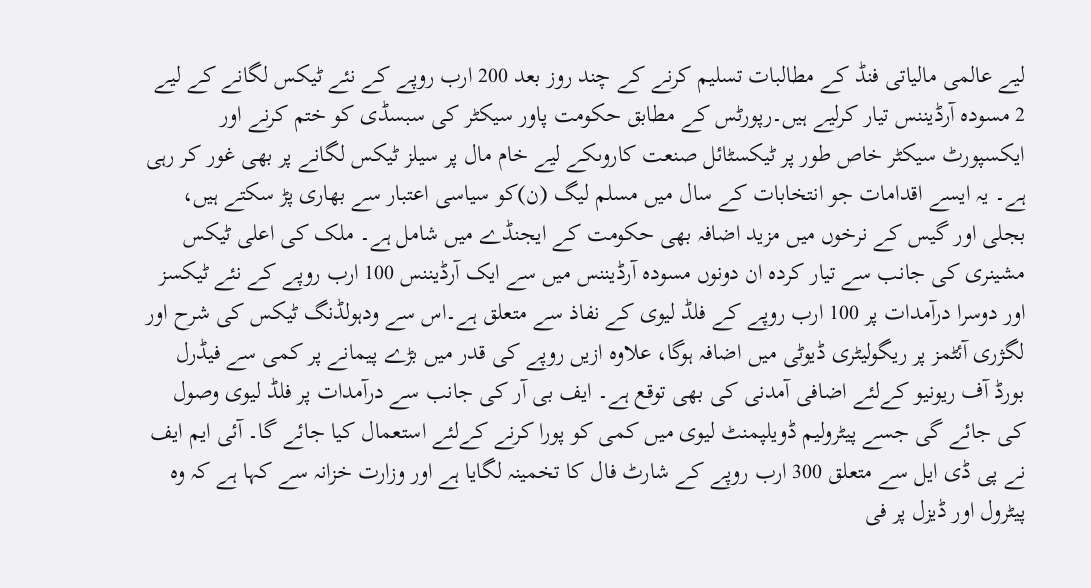لیے عالمی مالیاتی فنڈ کے مطالبات تسلیم کرنے کے چند روز بعد 200 ارب روپے کے نئے ٹیکس لگانے کے لیے 2 مسودہ آرڈیننس تیار کرلیے ہیں۔رپورٹس کے مطابق حکومت پاور سیکٹر کی سبسڈی کو ختم کرنے اور ایکسپورٹ سیکٹر خاص طور پر ٹیکسٹائل صنعت کاروںکے لیے خام مال پر سیلز ٹیکس لگانے پر بھی غور کر رہی ہے۔ یہ ایسے اقدامات جو انتخابات کے سال میں مسلم لیگ (ن)کو سیاسی اعتبار سے بھاری پڑ سکتے ہیں، بجلی اور گیس کے نرخوں میں مزید اضافہ بھی حکومت کے ایجنڈے میں شامل ہے۔ ملک کی اعلی ٹیکس مشینری کی جانب سے تیار کردہ ان دونوں مسودہ آرڈیننس میں سے ایک آرڈیننس 100 ارب روپے کے نئے ٹیکسز اور دوسرا درآمدات پر 100 ارب روپے کے فلڈ لیوی کے نفاذ سے متعلق ہے۔اس سے ودہولڈنگ ٹیکس کی شرح اور لگژری آئٹمز پر ریگولیٹری ڈیوٹی میں اضافہ ہوگا، علاوہ ازیں روپے کی قدر میں بڑے پیمانے پر کمی سے فیڈرل بورڈ آف ریونیو کےلئے اضافی آمدنی کی بھی توقع ہے۔ ایف بی آر کی جانب سے درآمدات پر فلڈ لیوی وصول کی جائے گی جسے پیٹرولیم ڈویلپمنٹ لیوی میں کمی کو پورا کرنے کےلئے استعمال کیا جائے گا۔ آئی ایم ایف نے پی ڈی ایل سے متعلق 300 ارب روپے کے شارٹ فال کا تخمینہ لگایا ہے اور وزارت خزانہ سے کہا ہے کہ وہ پیٹرول اور ڈیزل پر فی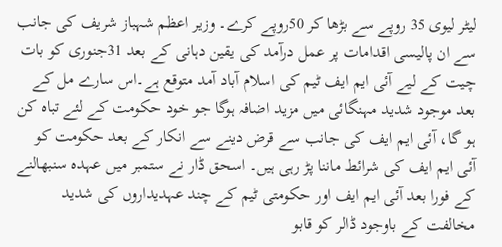لیٹر لیوی 35 روپے سے بڑھا کر 50روپے کرے۔ وزیر اعظم شہباز شریف کی جانب سے ان پالیسی اقدامات پر عمل درآمد کی یقین دہانی کے بعد 31جنوری کو بات چیت کے لیے آئی ایم ایف ٹیم کی اسلام آباد آمد متوقع ہے۔اس سارے مل کے بعد موجود شدید مہنگائی میں مزید اضافہ ہوگا جو خود حکومت کے لئے تباہ کن ہو گا، آئی ایم ایف کی جانب سے قرض دینے سے انکار کے بعد حکومت کو آئی ایم ایف کی شرائط ماننا پڑ رہی ہیں۔ اسحق ڈار نے ستمبر میں عہدہ سنبھالنے کے فورا بعد آئی ایم ایف اور حکومتی ٹیم کے چند عہدیداروں کی شدید مخالفت کے باوجود ڈالر کو قابو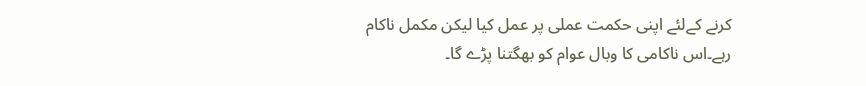کرنے کےلئے اپنی حکمت عملی پر عمل کیا لیکن مکمل ناکام رہے۔اس ناکامی کا وبال عوام کو بھگتنا پڑے گا۔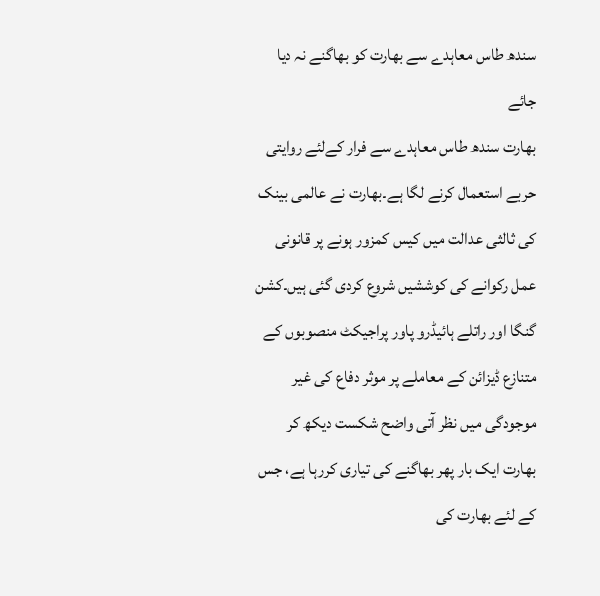سندھ طاس معاہدے سے بھارت کو بھاگنے نہ دیا جائے
بھارت سندھ طاس معاہدے سے فرار کےلئے روایتی حربے استعمال کرنے لگا ہے۔بھارت نے عالمی بینک کی ثالثی عدالت میں کیس کمزور ہونے پر قانونی عمل رکوانے کی کوششیں شروع کردی گئی ہیں۔کشن گنگا اور راتلے ہائیڈرو پاور پراجیکٹ منصوبوں کے متنازع ڈیزائن کے معاملے پر موثر دفاع کی غیر موجودگی میں نظر آتی واضح شکست دیکھ کر بھارت ایک بار پھر بھاگنے کی تیاری کررہا ہے، جس کے لئے بھارت کی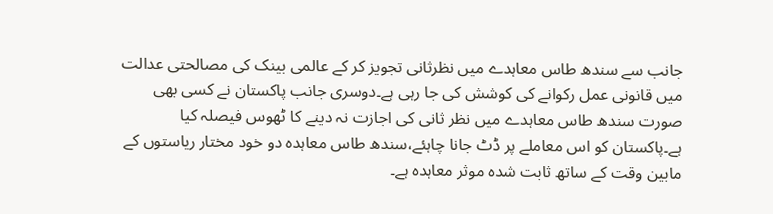جانب سے سندھ طاس معاہدے میں نظرثانی تجویز کر کے عالمی بینک کی مصالحتی عدالت میں قانونی عمل رکوانے کی کوشش کی جا رہی ہے۔دوسری جانب پاکستان نے کسی بھی صورت سندھ طاس معاہدے میں نظر ثانی کی اجازت نہ دینے کا ٹھوس فیصلہ کیا ہے۔پاکستان کو اس معاملے پر ڈٹ جانا چاہئے،سندھ طاس معاہدہ دو خود مختار ریاستوں کے مابین وقت کے ساتھ ثابت شدہ موثر معاہدہ ہے۔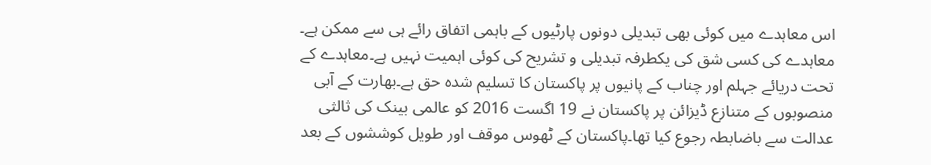اس معاہدے میں کوئی بھی تبدیلی دونوں پارٹیوں کے باہمی اتفاق رائے ہی سے ممکن ہے۔ معاہدے کی کسی شق کی یکطرفہ تبدیلی و تشریح کی کوئی اہمیت نہیں ہے۔معاہدے کے تحت دریائے جہلم اور چناب کے پانیوں پر پاکستان کا تسلیم شدہ حق ہے۔بھارت کے آبی منصوبوں کے متنازع ڈیزائن پر پاکستان نے 19 اگست 2016 کو عالمی بینک کی ثالثی عدالت سے باضابطہ رجوع کیا تھا۔پاکستان کے ٹھوس موقف اور طویل کوششوں کے بعد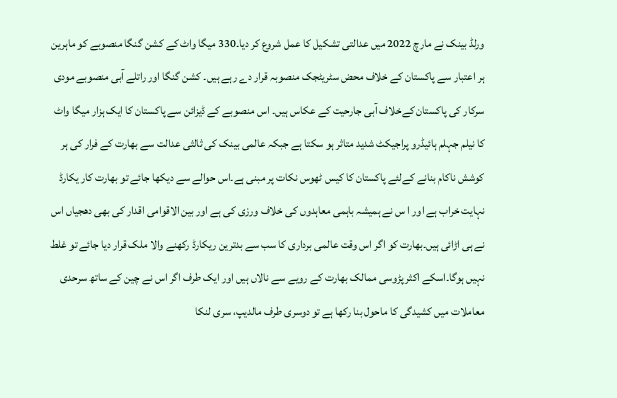ورلڈ بینک نے مارچ 2022 میں عدالتی تشکیل کا عمل شروع کر دیا۔330 میگا واٹ کے کشن گنگا منصوبے کو ماہرین ہر اعتبار سے پاکستان کے خلاف محض سٹریٹجک منصوبہ قرار دے رہے ہیں۔ کشن گنگا اور راتلے آبی منصوبے مودی سرکار کی پاکستان کےخلاف آبی جارحیت کے عکاس ہیں۔ اس منصوبے کے ڈیزائن سے پاکستان کا ایک ہزار میگا واٹ کا نیلم جہلم ہائیڈرو پراجیکٹ شدید متاثر ہو سکتا ہے جبکہ عالمی بینک کی ثالثی عدالت سے بھارت کے فرار کی ہر کوشش ناکام بنانے کےلئے پاکستان کا کیس ٹھوس نکات پر مبنی ہے۔اس حوالے سے دیکھا جائے تو بھارت کار یکارڈ نہایت خراب ہے اور ا س نے ہمیشہ باہمی معاہدوں کی خلاف ورزی کی ہے اور بین الاقوامی اقدار کی بھی دھجیاں اس نے ہی اڑائی ہیں۔بھارت کو اگر اس وقت عالمی برداری کا سب سے بدترین ریکارڈ رکھنے والا ملک قرار دیا جائے تو غلط نہیں ہوگا۔اسکے اکثر پڑوسی ممالک بھارت کے رویے سے نالاں ہیں اور ایک طرف اگر اس نے چین کے ساتھ سرحدی معاملات میں کشیدگی کا ماحول بنا رکھا ہے تو دوسری طرف مالدیپ، سری لنکا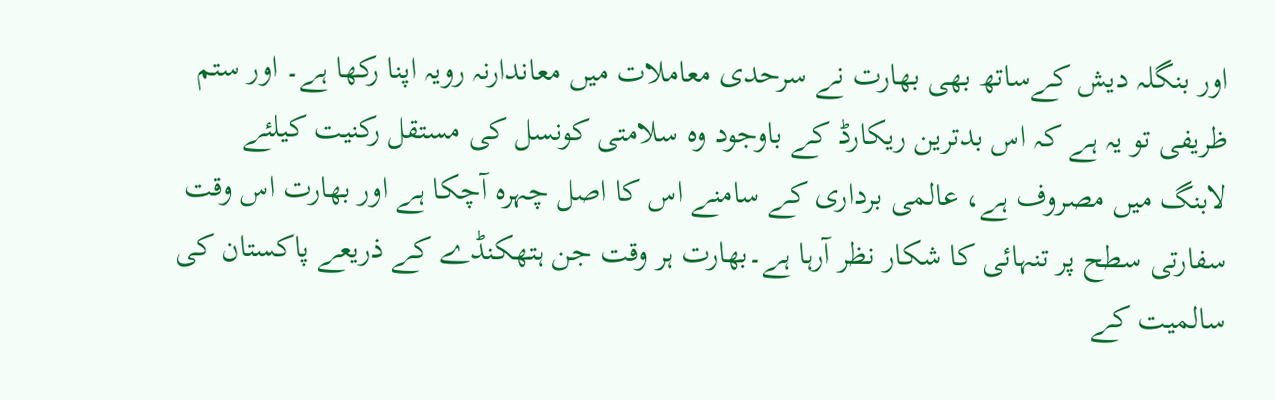اور بنگلہ دیش کےساتھ بھی بھارت نے سرحدی معاملات میں معاندارنہ رویہ اپنا رکھا ہے۔ اور ستم ظریفی تو یہ ہے کہ اس بدترین ریکارڈ کے باوجود وہ سلامتی کونسل کی مستقل رکنیت کیلئے لابنگ میں مصروف ہے، عالمی برداری کے سامنے اس کا اصل چہرہ آچکا ہے اور بھارت اس وقت سفارتی سطح پر تنہائی کا شکار نظر آرہا ہے۔بھارت ہر وقت جن ہتھکنڈے کے ذریعے پاکستان کی سالمیت کے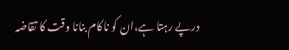درپے رہتا ہے،ان کو ناکام بنانا وقت کا تقاضہ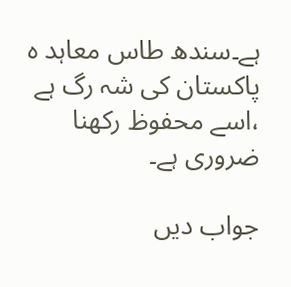ہے۔سندھ طاس معاہد ہ پاکستان کی شہ رگ ہے ،اسے محفوظ رکھنا ضروری ہے۔

جواب دیں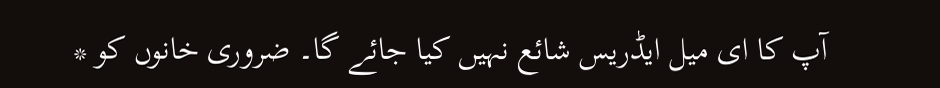آپ کا ای میل ایڈریس شائع نہیں کیا جائے گا۔ ضروری خانوں کو *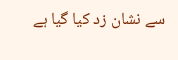سے نشان زد کیا گیا ہے